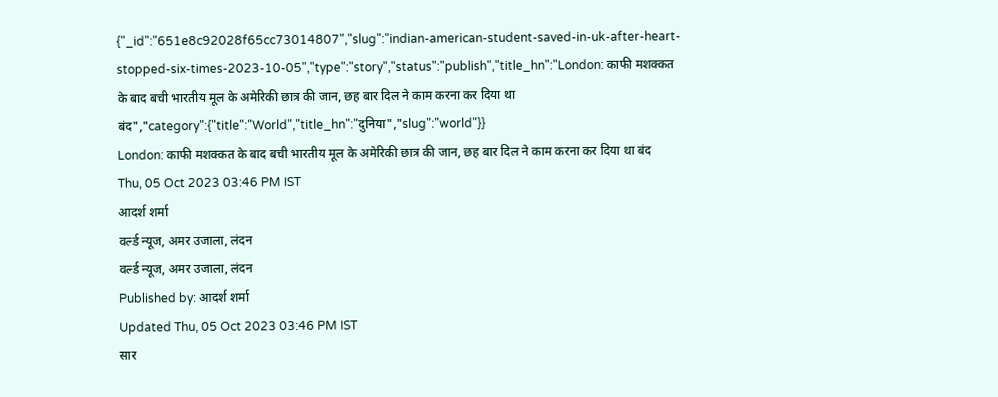{"_id":"651e8c92028f65cc73014807","slug":"indian-american-student-saved-in-uk-after-heart-stopped-six-times-2023-10-05","type":"story","status":"publish","title_hn":"London: काफी मशक्कत के बाद बची भारतीय मूल के अमेरिकी छात्र की जान, छह बार दिल ने काम करना कर दिया था बंद","category":{"title":"World","title_hn":"दुनिया","slug":"world"}}
London: काफी मशक्कत के बाद बची भारतीय मूल के अमेरिकी छात्र की जान, छह बार दिल ने काम करना कर दिया था बंद
Thu, 05 Oct 2023 03:46 PM IST
आदर्श शर्मा
वर्ल्ड न्यूज, अमर उजाला, लंदन
वर्ल्ड न्यूज, अमर उजाला, लंदन
Published by: आदर्श शर्मा
Updated Thu, 05 Oct 2023 03:46 PM IST
सार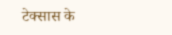टेक्सास के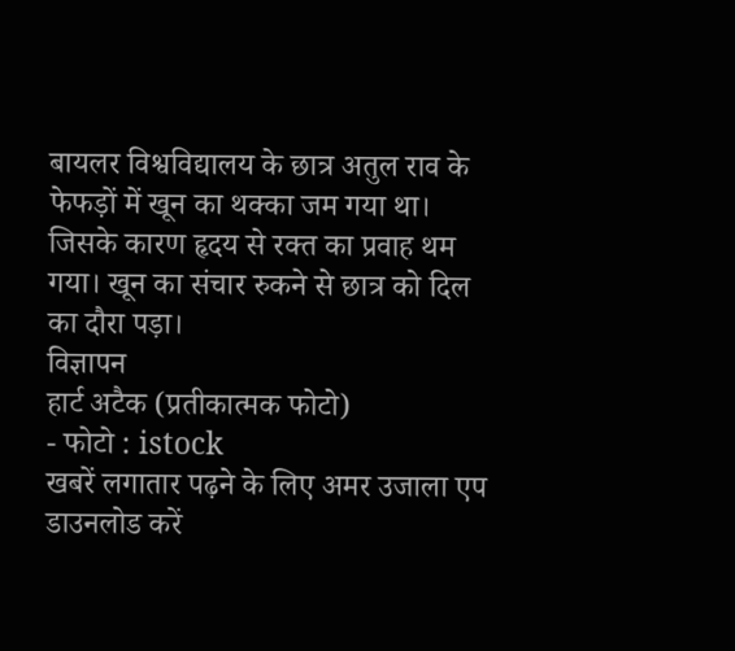बायलर विश्वविद्यालय के छात्र अतुल राव के फेफड़ों में खून का थक्का जम गया था। जिसके कारण हृदय से रक्त का प्रवाह थम गया। खून का संचार रुकने से छात्र को दिल का दौरा पड़ा।
विज्ञापन
हार्ट अटैक (प्रतीकात्मक फोटो)
- फोटो : istock
खबरें लगातार पढ़ने के लिए अमर उजाला एप डाउनलोड करें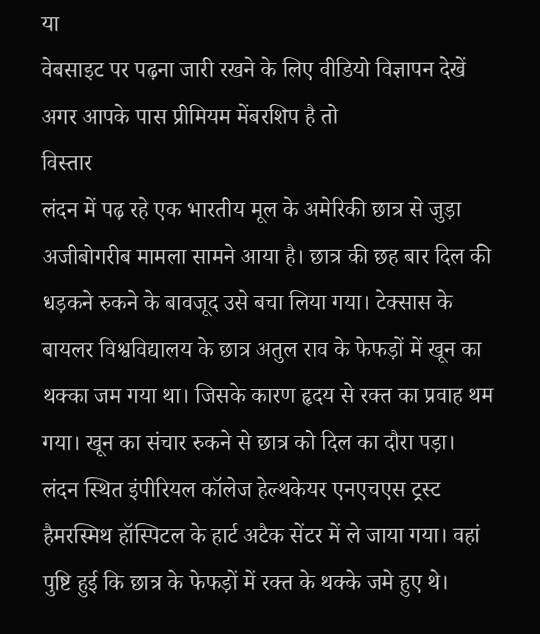या
वेबसाइट पर पढ़ना जारी रखने के लिए वीडियो विज्ञापन देखें
अगर आपके पास प्रीमियम मेंबरशिप है तो
विस्तार
लंदन में पढ़ रहे एक भारतीय मूल के अमेरिकी छात्र से जुड़ा अजीबोगरीब मामला सामने आया है। छात्र की छह बार दिल की धड़कने रुकने के बावजूद उसे बचा लिया गया। टेक्सास के बायलर विश्वविद्यालय के छात्र अतुल राव के फेफड़ों में खून का थक्का जम गया था। जिसके कारण हृदय से रक्त का प्रवाह थम गया। खून का संचार रुकने से छात्र को दिल का दौरा पड़ा।
लंदन स्थित इंपीरियल कॉलेज हेल्थकेयर एनएचएस ट्रस्ट हैमरस्मिथ हॉस्पिटल के हार्ट अटैक सेंटर में ले जाया गया। वहां पुष्टि हुई कि छात्र के फेफड़ों में रक्त के थक्के जमे हुए थे।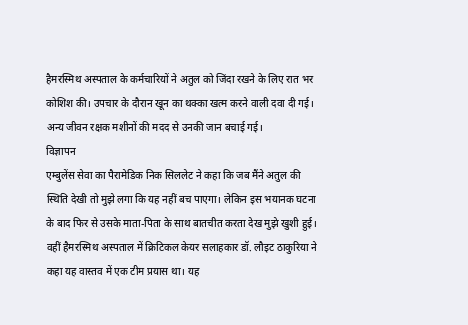हैमरस्मिथ अस्पताल के कर्मचारियों ने अतुल को जिंदा रखने के लिए रात भर कोशिश की। उपचार के दौरान खून का थक्का खत्म करने वाली दवा दी गई। अन्य जीवन रक्षक मशीनों की मदद से उनकी जान बचाई गई।
विज्ञापन
एम्बुलेंस सेवा का पैरामेडिक निक सिललेट ने कहा कि जब मैंने अतुल की स्थिति देखी तो मुझे लगा कि यह नहीं बच पाएगा। लेकिन इस भयानक घटना के बाद फिर से उसके माता-पिता के साथ बातचीत करता देख मुझे खुशी हुई।
वहीं हैमरस्मिथ अस्पताल में क्रिटिकल केयर सलाहकार डॉ. लौइट ठाकुरिया ने कहा यह वास्तव में एक टीम प्रयास था। यह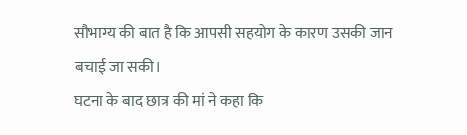सौभाग्य की बात है कि आपसी सहयोग के कारण उसकी जान बचाई जा सकी।
घटना के बाद छात्र की मां ने कहा कि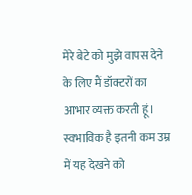मेरे बेटे को मुझे वापस देने के लिए मैं डॉक्टरों का आभार व्यक्त करती हूं। स्वभाविक है इतनी कम उम्र में यह देखने को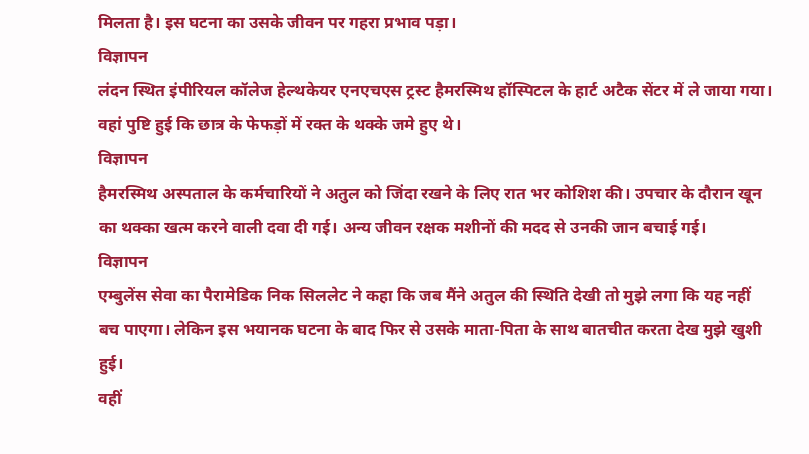मिलता है। इस घटना का उसके जीवन पर गहरा प्रभाव पड़ा।
विज्ञापन
लंदन स्थित इंपीरियल कॉलेज हेल्थकेयर एनएचएस ट्रस्ट हैमरस्मिथ हॉस्पिटल के हार्ट अटैक सेंटर में ले जाया गया। वहां पुष्टि हुई कि छात्र के फेफड़ों में रक्त के थक्के जमे हुए थे।
विज्ञापन
हैमरस्मिथ अस्पताल के कर्मचारियों ने अतुल को जिंदा रखने के लिए रात भर कोशिश की। उपचार के दौरान खून का थक्का खत्म करने वाली दवा दी गई। अन्य जीवन रक्षक मशीनों की मदद से उनकी जान बचाई गई।
विज्ञापन
एम्बुलेंस सेवा का पैरामेडिक निक सिललेट ने कहा कि जब मैंने अतुल की स्थिति देखी तो मुझे लगा कि यह नहीं बच पाएगा। लेकिन इस भयानक घटना के बाद फिर से उसके माता-पिता के साथ बातचीत करता देख मुझे खुशी हुई।
वहीं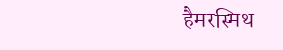हैमरस्मिथ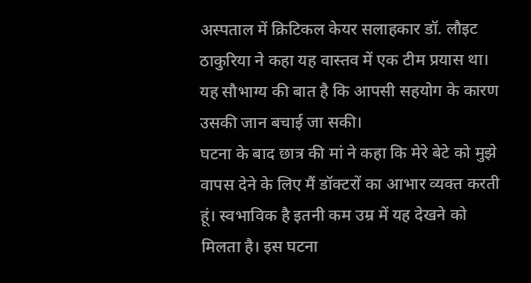अस्पताल में क्रिटिकल केयर सलाहकार डॉ. लौइट ठाकुरिया ने कहा यह वास्तव में एक टीम प्रयास था। यह सौभाग्य की बात है कि आपसी सहयोग के कारण उसकी जान बचाई जा सकी।
घटना के बाद छात्र की मां ने कहा कि मेरे बेटे को मुझे वापस देने के लिए मैं डॉक्टरों का आभार व्यक्त करती हूं। स्वभाविक है इतनी कम उम्र में यह देखने को मिलता है। इस घटना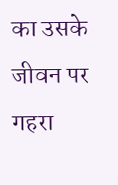का उसके जीवन पर गहरा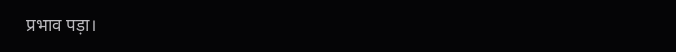प्रभाव पड़ा।